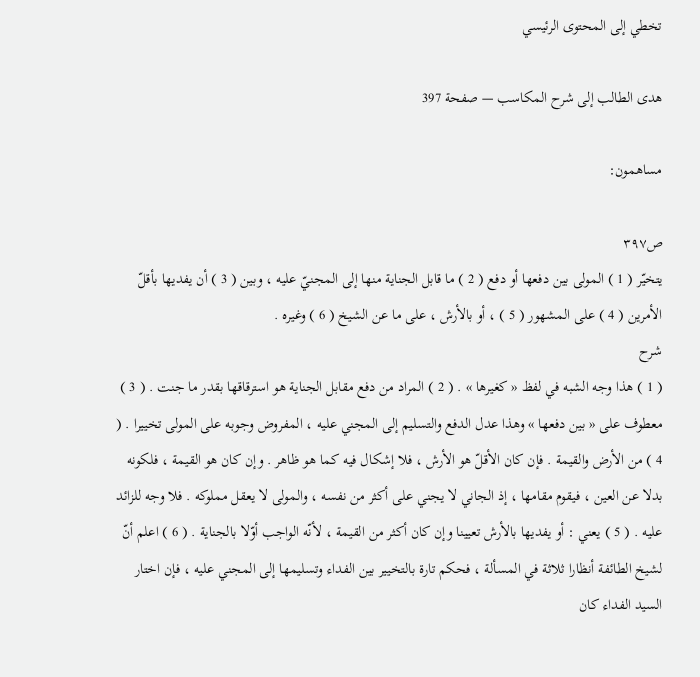تخطي إلى المحتوى الرئيسي

هدى الطالب إلى شرح المكاسب — صفحة 397

مساهمون:

ص٣٩٧
يتخيّر ( 1 ) المولى بين دفعها أو دفع ( 2 ) ما قابل الجناية منها إلى المجنيّ عليه ، وبين ( 3 ) أن يفديها بأقلّ الأمرين ( 4 ) على المشهور ( 5 ) ، أو بالأرش ، على ما عن الشيخ ( 6 ) وغيره .
شرح
( 1 ) هذا وجه الشبه في لفظ « كغيرها » . ( 2 ) المراد من دفع مقابل الجناية هو استرقاقها بقدر ما جنت . ( 3 ) معطوف على « بين دفعها » وهذا عدل الدفع والتسليم إلى المجني عليه ، المفروض وجوبه على المولى تخييرا . ( 4 ) من الأرض والقيمة . فإن كان الأقلّ هو الأرش ، فلا إشكال فيه كما هو ظاهر . وإن كان هو القيمة ، فلكونه بدلا عن العين ، فيقوم مقامها ، إذ الجاني لا يجني على أكثر من نفسه ، والمولى لا يعقل مملوكه . فلا وجه للزائد عليه . ( 5 ) يعني : أو يفديها بالأرش تعيينا وإن كان أكثر من القيمة ، لأنّه الواجب أوّلا بالجناية . ( 6 ) اعلم أنّ لشيخ الطائفة أنظارا ثلاثة في المسألة ، فحكم تارة بالتخيير بين الفداء وتسليمها إلى المجني عليه ، فإن اختار السيد الفداء كان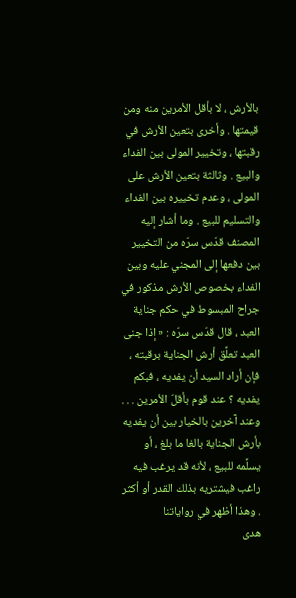بالأرش ، لا بأقل الأمرين منه ومن قيمتها . وأخرى بتعين الأرش في رقبتها ، وتخيير المولى بين الفداء والبيع . وثالثة بتعين الأرش على المولى ، وعدم تخييره بين الفداء والتسليم للبيع . وما أشار إليه المصنف قدّس سرّه من التخيير بين دفعها إلى المجني عليه وبين الفداء بخصوص الأرش مذكور في جراح المبسوط في حكم جناية العبد ، قال قدّس سرّه : « إذا جنى العبد تعلَّق أرش الجناية برقبته ، فإن أراد السيد أن يفديه ، فبكم يفديه ؟ عند قوم بأقلّ الأمرين . . . وعند آخرين بالخيار بين أن يفديه بأرش الجناية بالغا ما بلغ ، أو يسلَّمه للبيع ، لأنه قد يرغب فيه راغب فيشتريه بذلك القدر أو أكثر . وهذا أظهر في رواياتنا
هدى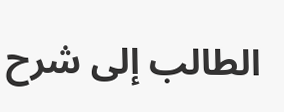الطالب إلى شرح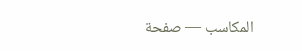المكاسب — صفحة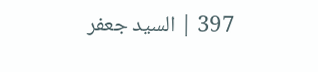397 | السيد جعفر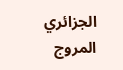الجزائري المروج